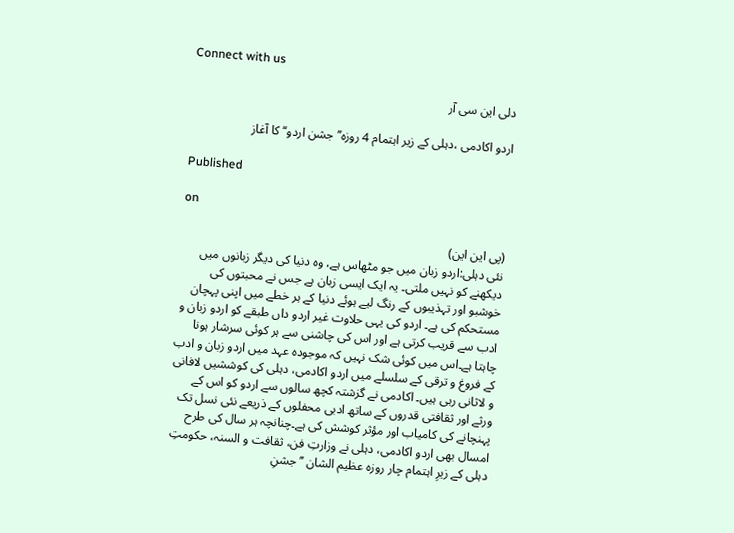Connect with us

دلی این سی آر

اردو اکادمی ،دہلی کے زیر اہتمام 4 روزہ’’جشن اردو‘‘ کا آغاز

Published

on

(پی این این)
نئی دہلی:اردو زبان میں جو مٹھاس ہے، وہ دنیا کی دیگر زبانوں میں دیکھنے کو نہیں ملتی۔ یہ ایک ایسی زبان ہے جس نے محبتوں کی خوشبو اور تہذیبوں کے رنگ لیے ہوئے دنیا کے ہر خطے میں اپنی پہچان مستحکم کی ہے۔ اردو کی یہی حلاوت غیر اردو داں طبقے کو اردو زبان و ادب سے قریب کرتی ہے اور اس کی چاشنی سے ہر کوئی سرشار ہونا چاہتا ہے۔اس میں کوئی شک نہیں کہ موجودہ عہد میں اردو زبان و ادب کے فروغ و ترقی کے سلسلے میں اردو اکادمی، دہلی کی کوششیں لافانی و لاثانی رہی ہیں۔ اکادمی نے گزشتہ کچھ سالوں سے اردو کو اس کے ورثے اور ثقافتی قدروں کے ساتھ ادبی محفلوں کے ذریعے نئی نسل تک پہنچانے کی کامیاب اور مؤثر کوشش کی ہے۔چنانچہ ہر سال کی طرح امسال بھی اردو اکادمی، دہلی نے وزارتِ فن، ثقافت و السنہ، حکومتِ دہلی کے زیرِ اہتمام چار روزہ عظیم الشان ’’جشنِ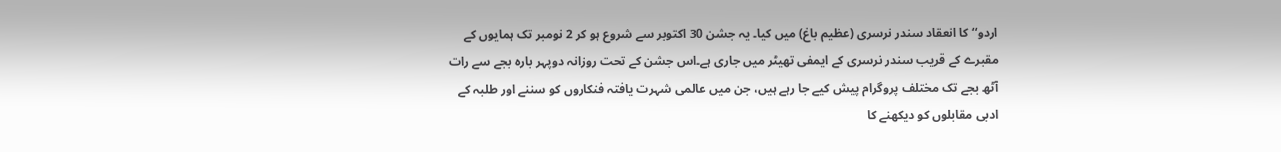اردو‘‘ کا انعقاد سندر نرسری (عظیم باغ) میں کیا۔ یہ جشن 30 اکتوبر سے شروع ہو کر 2 نومبر تک ہمایوں کے مقبرے کے قریب سندر نرسری کے ایمفی تھیٹر میں جاری ہے۔اس جشن کے تحت روزانہ دوپہر بارہ بجے سے رات آٹھ بجے تک مختلف پروگرام پیش کیے جا رہے ہیں، جن میں عالمی شہرت یافتہ فنکاروں کو سننے اور طلبہ کے ادبی مقابلوں کو دیکھنے کا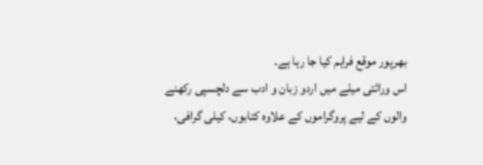بھرپور موقع فراہم کیا جا رہا ہے۔
اس وراثتی میلے میں اردو زبان و ادب سے دلچسپی رکھنے والوں کے لیے پروگراموں کے علاوہ کتابوں، کیلی گرافی،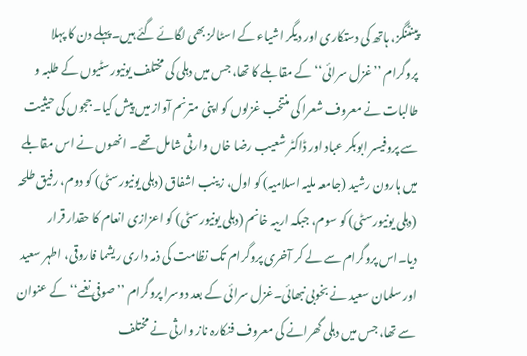پینٹنگز، ہاتھ کی دستکاری اور دیگر اشیاء کے اسٹالز بھی لگائے گئے ہیں۔پہلے دن کا پہلا پروگرام ’’غزل سرائی‘‘ کے مقابلے کا تھا، جس میں دہلی کی مختلف یونیورسٹیوں کے طلبہ و طالبات نے معروف شعرا کی منتخب غزلوں کو اپنی مترنم آواز میں پیش کیا۔ ججوں کی حیثیت سے پروفیسر ابوبکر عباد اور ڈاکٹر شعیب رضا خاں وارثی شامل تھے۔ انھوں نے اس مقابلے میں ہارون رشید (جامعہ ملیہ اسلامیہ) کو اول، زینب اشفاق (دہلی یونیورسٹی) کو دوم، رفیق طلحہ (دہلی یونیورسٹی) کو سوم، جبکہ اریبہ خانم (دہلی یونیورسٹی) کو اعزازی انعام کا حقدار قرار دیا۔اس پروگرام سے لے کر آخری پروگرام تک نظامت کی ذمہ داری ریشما فاروقی، اطہر سعید اور سلمان سعید نے بخوبی نبھائی۔غزل سرائی کے بعد دوسرا پروگرام ’’صوفی نغمے‘‘ کے عنوان سے تھا، جس میں دہلی گھرانے کی معروف فنکارہ ناز وارثی نے مختلف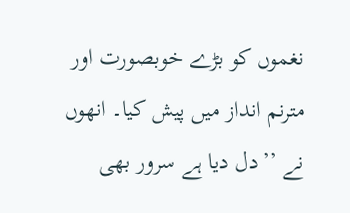نغموں کو بڑے خوبصورت اور مترنم انداز میں پیش کیا۔ انھوں نے ’’دل دیا ہے سرور بھی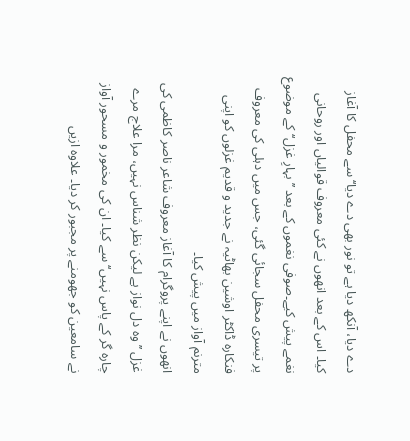دے دیا، آنکھ دیا ہے تو نور بھی دے دیا‘‘ سے محفل کا آغاز کیا۔ اس کے بعد انھوں نے کئی معروف قوالیاں اور روحانی نغمے پیش کیے۔صوفی نغموں کے بعد ’’بہارِ غزل‘‘ کے موضوع پر تیسری محفل سجائی گئی، جس میں دہلی کی معروف فنکارہ ڈاکٹر اوشین بھاٹیہ نے جدید و قدیم غزلوں کو اپنی مترنم آواز میں پیش کیا۔
انھوں نے اپنے پروگرام کا آغاز معروف شاعر ناصر کاظمی کی غزل ’’وہ دل نواز ہے لیکن نظر شناس نہیں، مرا علاج مرے چارہ گر کے پاس نہیں‘‘ سے کیا۔ ان کی مخمور و مسحور آواز نے سامعین کو جھومنے پر مجبور کر دیا۔ علاوہ ازیں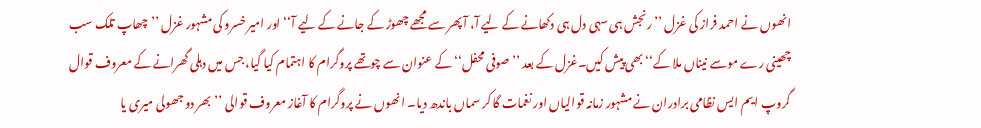انھوں نے احمد فراز کی غزل ’’رنجش ہی سہی دل ہی دکھانے کے لیے آ، آ پھر سے مجھے چھوڑ کے جانے کے لیے آ‘‘ اور امیر خسرو کی مشہور غزل ’’چھاپ تلک سب چھینی رے موسے نیناں ملا کے‘‘ بھی پیش کیں۔غزل کے بعد ’’صوفی محفل‘‘ کے عنوان سے چوتھے پروگرام کا اہتمام کیا گیا، جس میں دہلی گھرانے کے معروف قوال گروپ ایم ایس نظامی برادران نے مشہور زمانہ قوالیاں اور نغمات گا کر سماں باندھ دیا۔ انھوں نے پروگرام کا آغاز معروف قوالی ’’بھر دو جھولی میری یا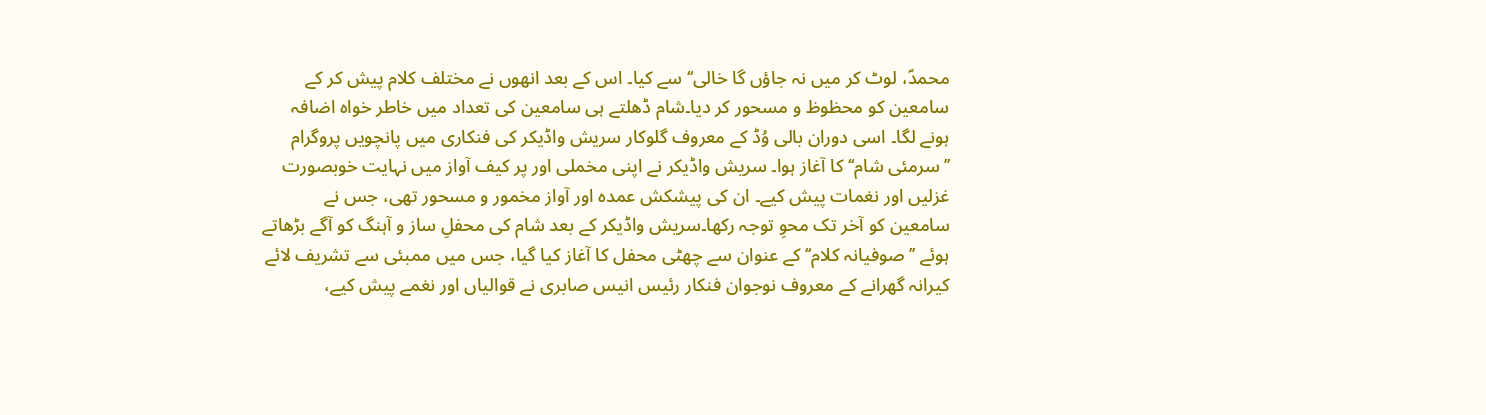محمدؐ، لوٹ کر میں نہ جاؤں گا خالی‘‘ سے کیا۔ اس کے بعد انھوں نے مختلف کلام پیش کر کے سامعین کو محظوظ و مسحور کر دیا۔شام ڈھلتے ہی سامعین کی تعداد میں خاطر خواہ اضافہ ہونے لگا۔ اسی دوران بالی وُڈ کے معروف گلوکار سریش واڈیکر کی فنکاری میں پانچویں پروگرام ’’سرمئی شام‘‘ کا آغاز ہوا۔ سریش واڈیکر نے اپنی مخملی اور پر کیف آواز میں نہایت خوبصورت غزلیں اور نغمات پیش کیے۔ ان کی پیشکش عمدہ اور آواز مخمور و مسحور تھی، جس نے سامعین کو آخر تک محوِ توجہ رکھا۔سریش واڈیکر کے بعد شام کی محفلِ ساز و آہنگ کو آگے بڑھاتے ہوئے ’’صوفیانہ کلام‘‘ کے عنوان سے چھٹی محفل کا آغاز کیا گیا، جس میں ممبئی سے تشریف لائے کیرانہ گھرانے کے معروف نوجوان فنکار رئیس انیس صابری نے قوالیاں اور نغمے پیش کیے،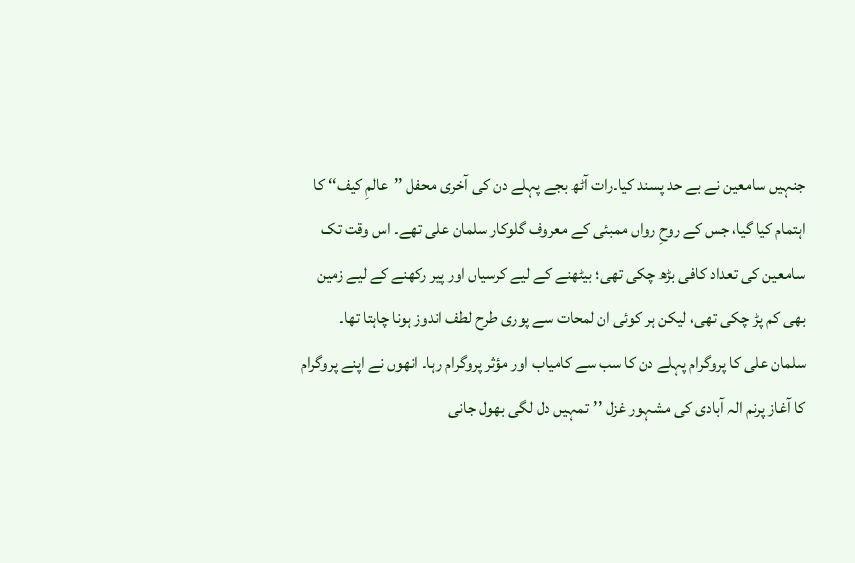جنہیں سامعین نے بے حد پسند کیا۔رات آٹھ بجے پہلے دن کی آخری محفل ’’عالمِ کیف‘‘ کا اہتمام کیا گیا، جس کے روحِ رواں ممبئی کے معروف گلوکار سلمان علی تھے۔ اس وقت تک سامعین کی تعداد کافی بڑھ چکی تھی؛ بیٹھنے کے لیے کرسیاں اور پیر رکھنے کے لیے زمین بھی کم پڑ چکی تھی، لیکن ہر کوئی ان لمحات سے پوری طرح لطف اندوز ہونا چاہتا تھا۔
سلمان علی کا پروگرام پہلے دن کا سب سے کامیاب اور مؤثر پروگرام رہا۔ انھوں نے اپنے پروگرام کا آغاز پرنم الہ آبادی کی مشہور غزل ’’تمہیں دل لگی بھول جانی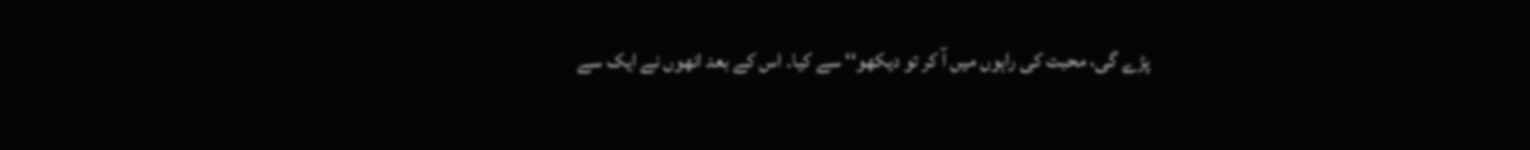پڑے گی، محبت کی راہوں میں آ کر تو دیکھو‘‘ سے کیا۔ اس کے بعد انھوں نے ایک سے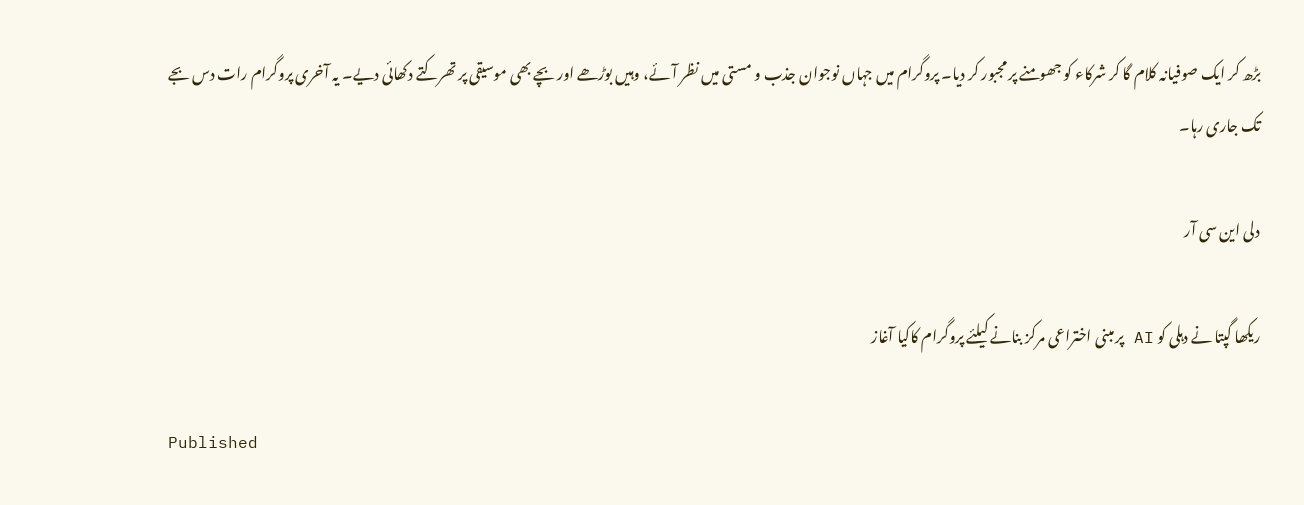بڑھ کر ایک صوفیانہ کلام گا کر شرکاء کو جھومنے پر مجبور کر دیا۔ پروگرام میں جہاں نوجوان جذب و مستی میں نظر آئے، وہیں بوڑھے اور بچے بھی موسیقی پر تھرکتے دکھائی دیے۔ یہ آخری پروگرام رات دس بجے تک جاری رہا۔

دلی این سی آر

ریکھا گپتا نے دہلی کو AI پر مبنی اختراعی مرکز بنانے کیلئے پروگرام کاکیا آغاز

Published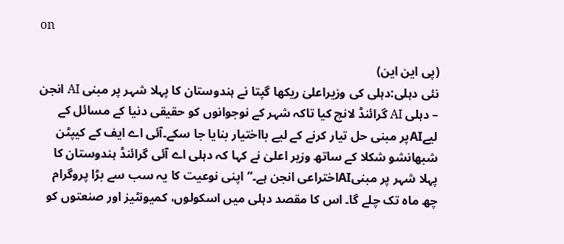on

(پی این این)
نئی دہلی:دہلی کی وزیراعلیٰ ریکھا گپتا نے ہندوستان کا پہلا شہر پر مبنی AI انجن – دہلی AI گرائنڈ لانچ کیا تاکہ شہر کے نوجوانوں کو حقیقی دنیا کے مسائل کے لیےAIپر مبنی حل تیار کرنے کے لیے بااختیار بنایا جا سکے۔آئی اے ایف کے کیپٹن شبھانشو شکلا کے ساتھ وزیر اعلیٰ نے کہا کہ دہلی اے آئی گرائنڈ ہندوستان کا پہلا شہر پر مبنیAIاختراعی انجن ہے۔”اپنی نوعیت کا یہ سب سے بڑا پروگرام چھ ماہ تک چلے گا۔ اس کا مقصد دہلی میں اسکولوں، کمیونٹیز اور صنعتوں کو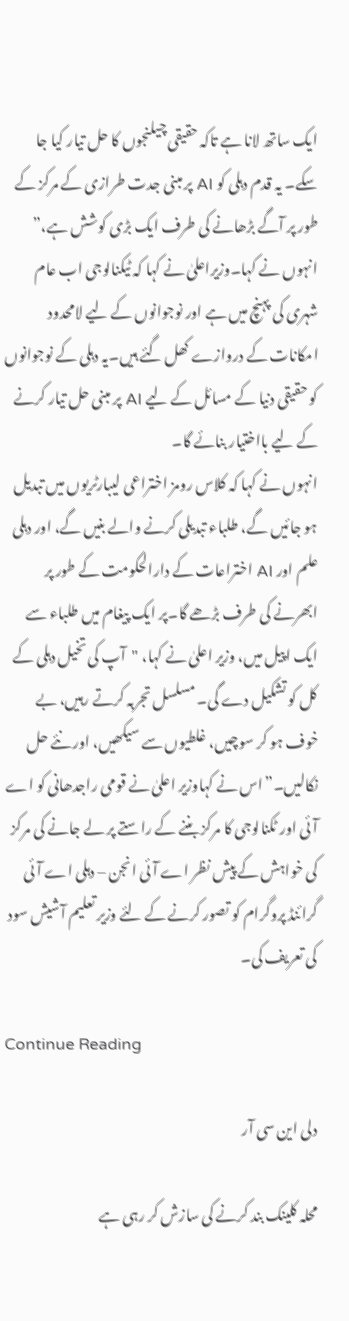ایک ساتھ لانا ہے تاکہ حقیقی چیلنجوں کا حل تیار کیا جا سکے۔ یہ قدم دہلی کو AI پر مبنی جدت طرازی کے مرکز کے طور پر آگے بڑھانے کی طرف ایک بڑی کوشش ہے،” انہوں نے کہا۔وزیراعلیٰ نے کہا کہ ٹیکنالوجی اب عام شہری کی پہنچ میں ہے اور نوجوانوں کے لیے لامحدود امکانات کے دروازے کھل گئے ہیں۔یہ دہلی کے نوجوانوں کو حقیقی دنیا کے مسائل کے لیے AI پر مبنی حل تیار کرنے کے لیے بااختیار بنائے گا۔
انہوں نے کہا کہ کلاس رومز اختراعی لیبارٹریوں میں تبدیل ہو جائیں گے، طلباء تبدیلی کرنے والے بنیں گے، اور دہلی علم اور AI اختراعات کے دارالحکومت کے طور پر ابھرنے کی طرف بڑھے گا۔پر ایک پیغام میں طلباء سے ایک اپیل میں، وزیر اعلیٰ نے کہا، "آپ کی تخیل دہلی کے کل کو تشکیل دے گی۔ مسلسل تجربہ کرتے رہیں، بے خوف ہو کر سوچیں، غلطیوں سے سیکھیں، اور نئے حل نکالیں۔”اس نے کہاوزیر اعلیٰ نے قومی راجدھانی کو اے آئی اور ٹکنالوجی کا مرکز بننے کے راستے پر لے جانے کی مرکز کی خواہش کے پیش نظر اے آئی انجن – دہلی اے آئی گرائنڈ پروگرام کو تصور کرنے کے لئے وزیر تعلیم آشیش سود کی تعریف کی۔

Continue Reading

دلی این سی آر

محلہ کلینک بند کرنے کی سازش کر رہی ہے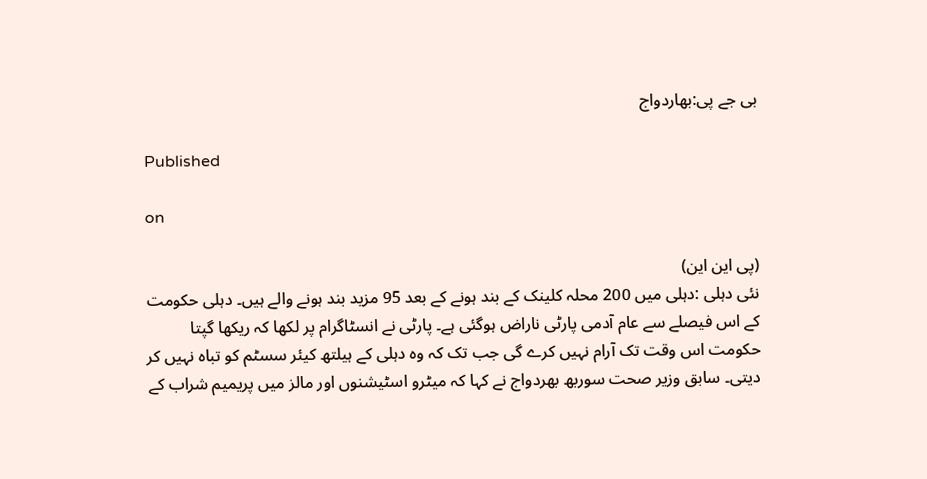بی جے پی:بھاردواج

Published

on

(پی این این)
نئی دہلی :دہلی میں 200 محلہ کلینک کے بند ہونے کے بعد 95 مزید بند ہونے والے ہیں۔ دہلی حکومت کے اس فیصلے سے عام آدمی پارٹی ناراض ہوگئی ہے۔ پارٹی نے انسٹاگرام پر لکھا کہ ریکھا گپتا حکومت اس وقت تک آرام نہیں کرے گی جب تک کہ وہ دہلی کے ہیلتھ کیئر سسٹم کو تباہ نہیں کر دیتی۔ سابق وزیر صحت سوربھ بھردواج نے کہا کہ میٹرو اسٹیشنوں اور مالز میں پریمیم شراب کے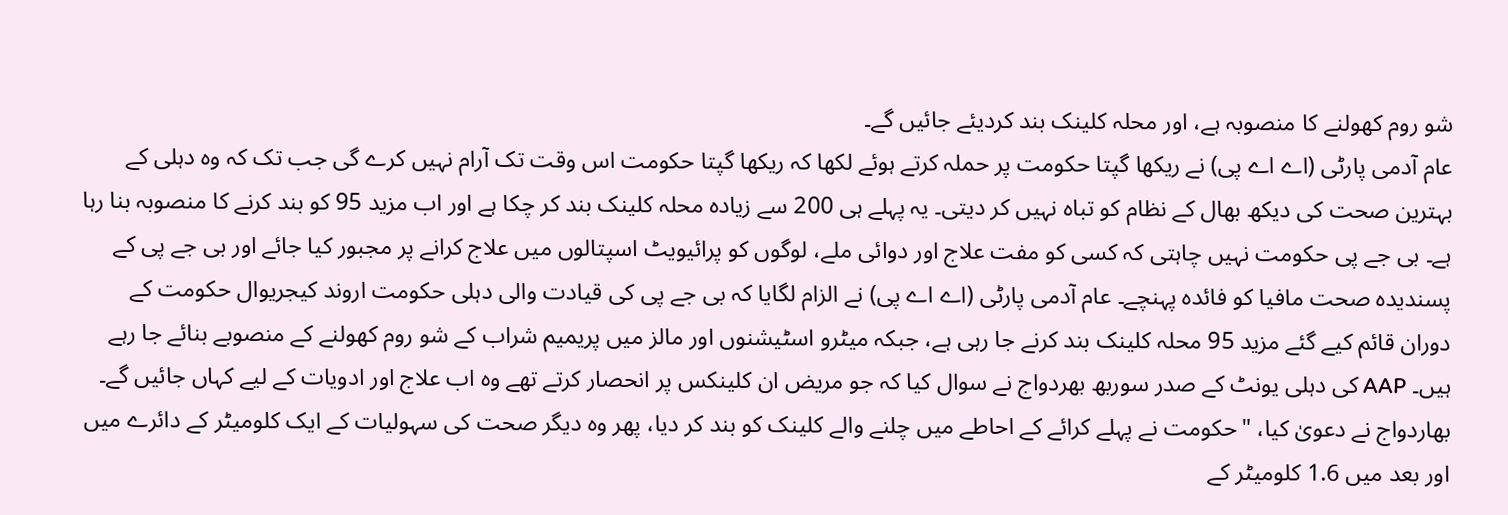شو روم کھولنے کا منصوبہ ہے، اور محلہ کلینک بند کردیئے جائیں گے۔
عام آدمی پارٹی (اے اے پی) نے ریکھا گپتا حکومت پر حملہ کرتے ہوئے لکھا کہ ریکھا گپتا حکومت اس وقت تک آرام نہیں کرے گی جب تک کہ وہ دہلی کے بہترین صحت کی دیکھ بھال کے نظام کو تباہ نہیں کر دیتی۔ یہ پہلے ہی 200 سے زیادہ محلہ کلینک بند کر چکا ہے اور اب مزید 95 کو بند کرنے کا منصوبہ بنا رہا ہے۔ بی جے پی حکومت نہیں چاہتی کہ کسی کو مفت علاج اور دوائی ملے، لوگوں کو پرائیویٹ اسپتالوں میں علاج کرانے پر مجبور کیا جائے اور بی جے پی کے پسندیدہ صحت مافیا کو فائدہ پہنچے۔ عام آدمی پارٹی (اے اے پی) نے الزام لگایا کہ بی جے پی کی قیادت والی دہلی حکومت اروند کیجریوال حکومت کے دوران قائم کیے گئے مزید 95 محلہ کلینک بند کرنے جا رہی ہے، جبکہ میٹرو اسٹیشنوں اور مالز میں پریمیم شراب کے شو روم کھولنے کے منصوبے بنائے جا رہے ہیں۔ AAP کی دہلی یونٹ کے صدر سوربھ بھردواج نے سوال کیا کہ جو مریض ان کلینکس پر انحصار کرتے تھے وہ اب علاج اور ادویات کے لیے کہاں جائیں گے۔
بھاردواج نے دعویٰ کیا، "حکومت نے پہلے کرائے کے احاطے میں چلنے والے کلینک کو بند کر دیا، پھر وہ دیگر صحت کی سہولیات کے ایک کلومیٹر کے دائرے میں اور بعد میں 1.6 کلومیٹر کے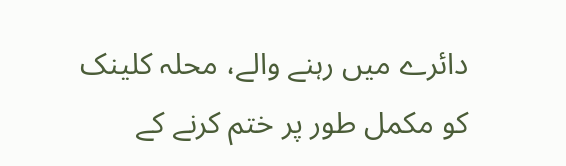دائرے میں رہنے والے، محلہ کلینک کو مکمل طور پر ختم کرنے کے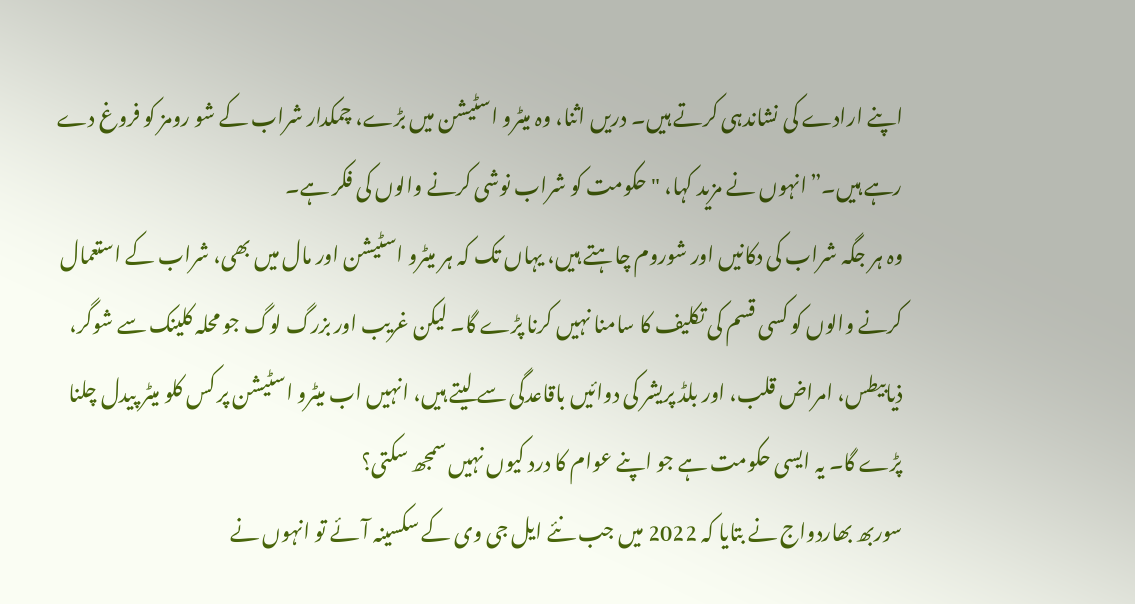اپنے ارادے کی نشاندہی کرتے ہیں۔ دریں اثنا، وہ میٹرو اسٹیشن میں بڑے، چمکدار شراب کے شو رومز کو فروغ دے رہے ہیں۔”انہوں نے مزید کہا، "حکومت کو شراب نوشی کرنے والوں کی فکر ہے۔
وہ ہر جگہ شراب کی دکانیں اور شوروم چاہتے ہیں، یہاں تک کہ ہر میٹرو اسٹیشن اور مال میں بھی، شراب کے استعمال کرنے والوں کو کسی قسم کی تکلیف کا سامنا نہیں کرنا پڑے گا۔ لیکن غریب اور بزرگ لوگ جو محلہ کلینک سے شوگر، ذیابیطس، امراض قلب، اور بلڈ پریشر کی دوائیں باقاعدگی سے لیتے ہیں، انہیں اب میٹرو اسٹیشن پر کس کلو میٹر پیدل چلنا پڑے گا۔ یہ ایسی حکومت ہے جو اپنے عوام کا درد کیوں نہیں سمجھ سکتی؟
سوربھ بھاردواج نے بتایا کہ 2022 میں جب نئے ایل جی وی کے سکسینہ آئے تو انہوں نے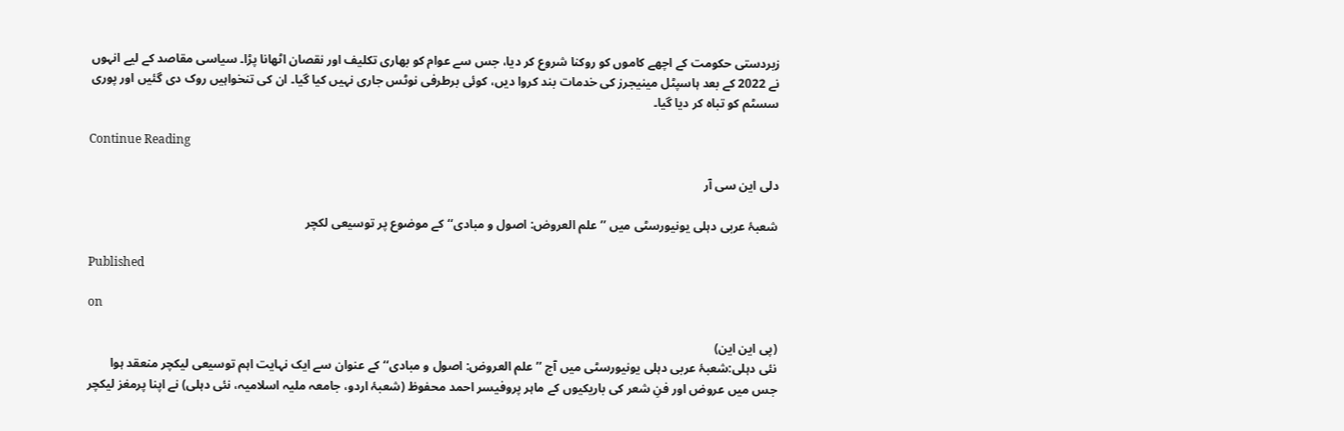زبردستی حکومت کے اچھے کاموں کو روکنا شروع کر دیا، جس سے عوام کو بھاری تکلیف اور نقصان اٹھانا پڑا۔ سیاسی مقاصد کے لیے انہوں نے 2022 کے بعد ہاسپٹل مینیجرز کی خدمات بند کروا دیں، کوئی برطرفی نوٹس جاری نہیں کیا گیا۔ ان کی تنخواہیں روک دی گئیں اور پوری سسٹم کو تباہ کر دیا گیا۔

Continue Reading

دلی این سی آر

شعبۂ عربی دہلی یونیورسٹی میں ’’علم العروض: اصول و مبادی‘‘ کے موضوع پر توسیعی لکچر

Published

on

(پی این این)
نئی دہلی:شعبۂ عربی دہلی یونیورسٹی میں آج ’’علم العروض: اصول و مبادی‘‘ کے عنوان سے ایک نہایت اہم توسیعی لیکچر منعقد ہوا جس میں عروض اور فنِ شعر کی باریکیوں کے ماہر پروفیسر احمد محفوظ (شعبۂ اردو، جامعہ ملیہ اسلامیہ، نئی دہلی) نے اپنا پرمغز لیکچر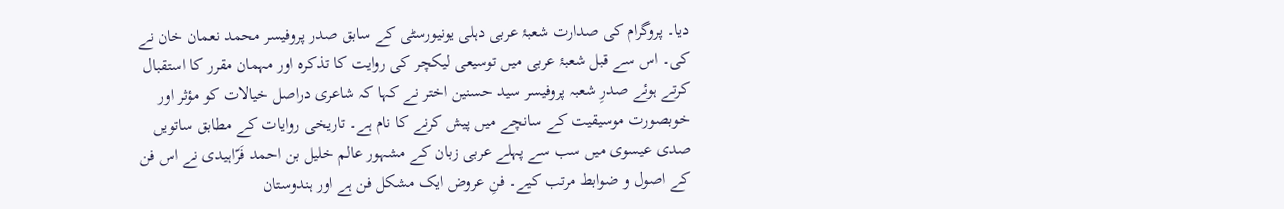دیا۔ پروگرام کی صدارت شعبۂ عربی دہلی یونیورسٹی کے سابق صدر پروفیسر محمد نعمان خان نے کی۔ اس سے قبل شعبۂ عربی میں توسیعی لیکچر کی روایت کا تذکرہ اور مہمان مقرر کا استقبال کرتے ہوئے صدرِ شعبہ پروفیسر سید حسنین اختر نے کہا کہ شاعری دراصل خیالات کو مؤثر اور خوبصورت موسیقیت کے سانچے میں پیش کرنے کا نام ہے۔ تاریخی روایات کے مطابق ساتویں صدی عیسوی میں سب سے پہلے عربی زبان کے مشہور عالم خلیل بن احمد فَرّاہیدی نے اس فن کے اصول و ضوابط مرتب کیے۔ فنِ عروض ایک مشکل فن ہے اور ہندوستان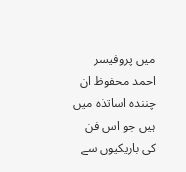میں پروفیسر احمد محفوظ ان چنندہ اساتذہ میں ہیں جو اس فن کی باریکیوں سے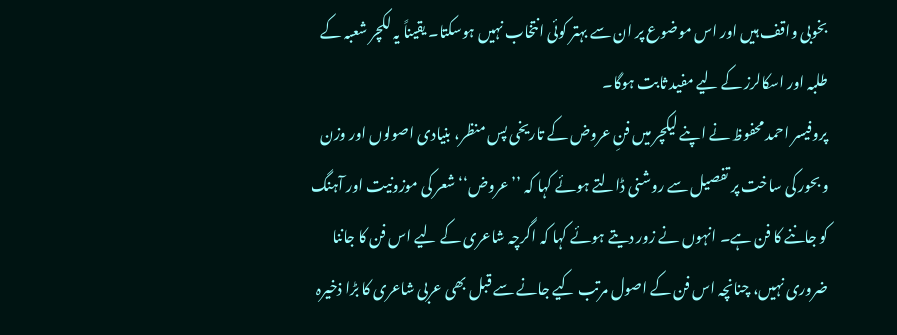بخوبی واقف ہیں اور اس موضوع پر ان سے بہتر کوئی انتخاب نہیں ہوسکتا۔ یقیناً یہ لکچر شعبہ کے طلبہ اور اسکالرز کے لیے مفید ثابت ہوگا۔
پروفیسر احمد محفوظ نے اپنے لیکچر میں فنِ عروض کے تاریخی پس منظر، بنیادی اصولوں اور وزن و بحور کی ساخت پر تفصیل سے روشنی ڈالتے ہوئے کہا کہ ’’عروض‘‘ شعر کی موزونیت اور آہنگ کو جاننے کا فن ہے۔ انہوں نے زور دیتے ہوئے کہا کہ اگرچہ شاعری کے لیے اس فن کا جاننا ضروری نہیں، چنانچہ اس فن کے اصول مرتب کیے جانے سے قبل بھی عربی شاعری کا بڑا ذخیرہ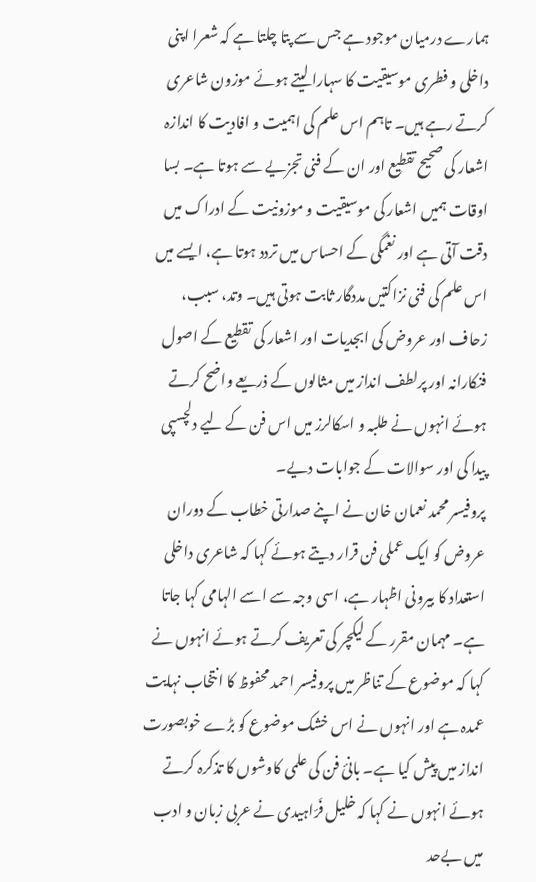ہمارے درمیان موجود ہے جس سے پتا چلتا ہے کہ شعرا اپنی داخلی و فطری موسیقیت کا سہارا لیتے ہوئے موزون شاعری کرتے رہے ہیں۔ تاہم اس علم کی اہمیت و افادیت کا اندازہ اشعار کی صحیح تقطیع اور ان کے فنی تجزیے سے ہوتا ہے۔ بسا اوقات ہمیں اشعار کی موسیقیت و موزونیت کے ادراک میں دقت آتی ہے اور نغمگی کے احساس میں تردد ہوتا ہے، ایسے میں اس علم کی فنی نزاکتیں مددگار ثابت ہوتی ہیں۔ وتد، سبب، زحاف اور عروض کی ابجدیات اور اشعار کی تقطیع کے اصول فنکارانہ اور پرلطف انداز میں مثالوں کے ذریعے واضح کرتے ہوئے انہوں نے طلبہ و اسکالرز میں اس فن کے لیے دلچسپی پیدا کی اور سوالات کے جوابات دیے۔
پروفیسر محمد نعمان خان نے اپنے صدارتی خطاب کے دوران عروض کو ایک عملی فن قرار دیتے ہوئے کہا کہ شاعری داخلی استعداد کا بیرونی اظہار ہے، اسی وجہ سے اسے الہامی کہا جاتا ہے۔ مہمان مقرر کے لیکچر کی تعریف کرتے ہوئے انہوں نے کہا کہ موضوع کے تناظر میں پروفیسر احمد محفوظ کا انتخاب نہایت عمدہ ہے اور انہوں نے اس خشک موضوع کو بڑے خوبصورت انداز میں پیش کیا ہے۔ بانیٔ فن کی علمی کاوشوں کا تذکرہ کرتے ہوئے انہوں نے کہا کہ خلیل فَرّاہیدی نے عربی زبان و ادب میں بےحد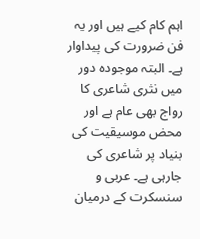اہم کام کیے ہیں اور یہ فن ضرورت کی پیداوار ہے۔ البتہ موجودہ دور میں نثری شاعری کا رواج بھی عام ہے اور محض موسیقیت کی بنیاد پر شاعری کی جارہی ہے۔ عربی و سنسکرت کے درمیان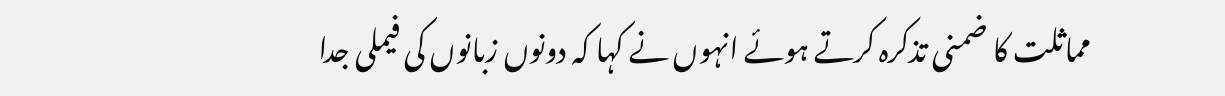مماثلت کا ضمنی تذکرہ کرتے ہوئے انہوں نے کہا کہ دونوں زبانوں کی فیملی جدا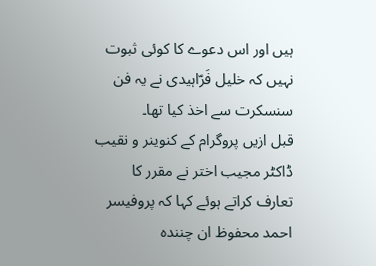ہیں اور اس دعوے کا کوئی ثبوت نہیں کہ خلیل فَرّاہیدی نے یہ فن سنسکرت سے اخذ کیا تھا۔
قبل ازیں پروگرام کے کنوینر و نقیب ڈاکٹر مجیب اختر نے مقرر کا تعارف کراتے ہوئے کہا کہ پروفیسر احمد محفوظ ان چنندہ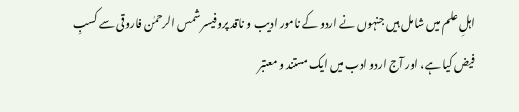اہلِ علم میں شامل ہیں جنہوں نے اردو کے نامور ادیب و ناقد پروفیسر شمس الرحمٰن فاروقی سے کسبِ فیض کیا ہے، اور آج اردو ادب میں ایک مستند و معتبر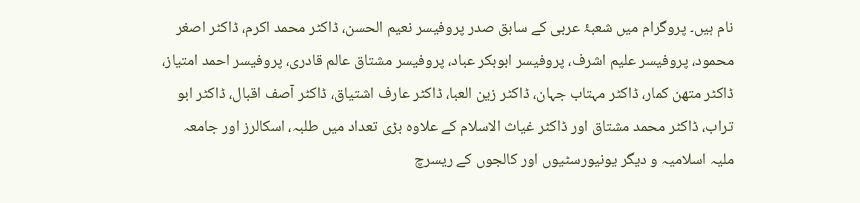نام ہیں۔ پروگرام میں شعبۂ عربی کے سابق صدر پروفیسر نعیم الحسن، ڈاکٹر محمد اکرم، ڈاکٹر اصغر محمود، پروفیسر علیم اشرف، پروفیسر ابوبکر عباد، پروفیسر مشتاق عالم قادری، پروفیسر احمد امتیاز، ڈاکٹر متھن کمار، ڈاکٹر مہتاب جہان، ڈاکٹر زین العبا، ڈاکٹر عارف اشتیاق، ڈاکٹر آصف اقبال، ڈاکٹر ابو تراب، ڈاکٹر محمد مشتاق اور ڈاکٹر غیاث الاسلام کے علاوہ بڑی تعداد میں طلبہ، اسکالرز اور جامعہ ملیہ اسلامیہ و دیگر یونیورسٹیوں اور کالجوں کے ریسرچ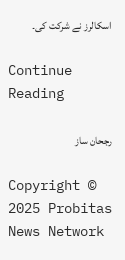اسکالرز نے شرکت کی۔

Continue Reading

رجحان ساز

Copyright © 2025 Probitas News Network